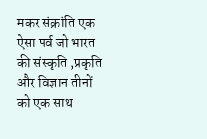मकर संक्रांति एक ऐसा पर्व जो भारत की संस्कृति ,प्रकृति और विज्ञान तीनों को एक साथ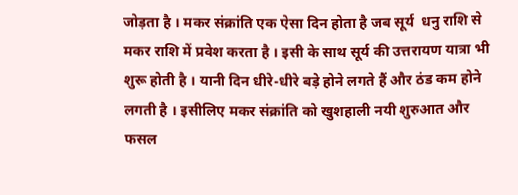जोड़ता है । मकर संक्रांति एक ऐसा दिन होता है जब सूर्य  धनु राशि से मकर राशि में प्रवेश करता है । इसी के साथ सूर्य की उत्तरायण यात्रा भी शुरू होती है । यानी दिन धीरे-धीरे बड़े होने लगते हैं और ठंड कम होने लगती है ।‌ इसीलिए मकर संक्रांति को खुशहाली नयी शुरुआत और फसल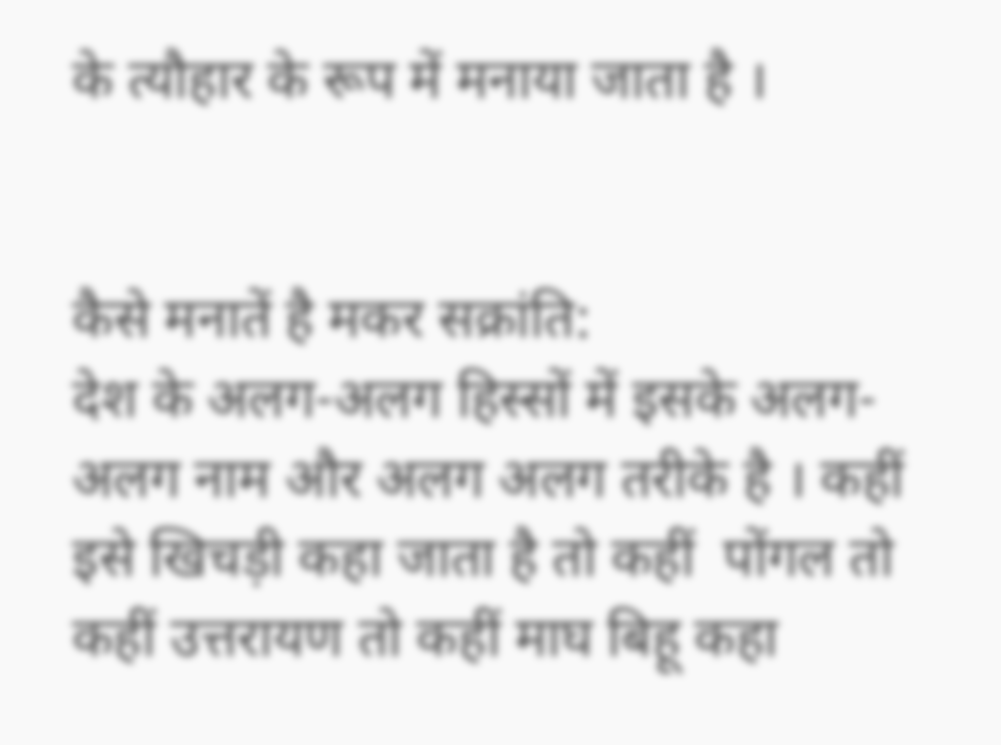के त्यौहार के रूप में मनाया जाता है ।


कैसे मनातें है मकर सक्रांति:
देश के अलग-अलग हिस्सों में इसके अलग-अलग नाम और अलग अलग तरीके है । कहीं इसे खिचड़ी कहा जाता है तो कहीं  पोंगल तो कहीं उत्तरायण तो कहीं माघ बिहू कहा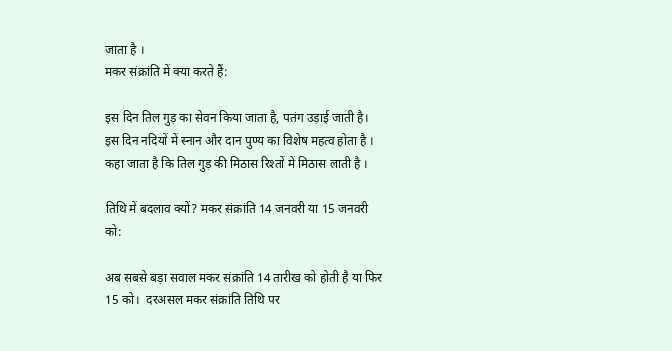जाता है ।
मकर संक्रांति में क्या करते हैं:

इस दिन तिल गुड़ का सेवन किया जाता है, पतंग उड़ाई जाती है। इस दिन नदियों में स्नान और दान पुण्य का विशेष महत्व होता है । कहा जाता है कि तिल गुड़ की मिठास रिश्तों में मिठास लाती है ।

तिथि में बदलाव क्यों? मकर संक्रांति 14 जनवरी या 15 जनवरी को:

अब सबसे बड़ा सवाल मकर संक्रांति 14 तारीख को होती है या फिर 15 को।  दरअसल मकर संक्रांति तिथि पर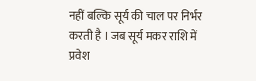नहीं बल्कि सूर्य की चाल पर निर्भर करती है । जब सूर्य मकर राशि में प्रवेश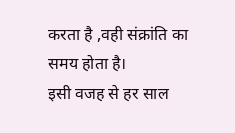करता है ,वही संक्रांति का समय होता है।
इसी वजह से हर साल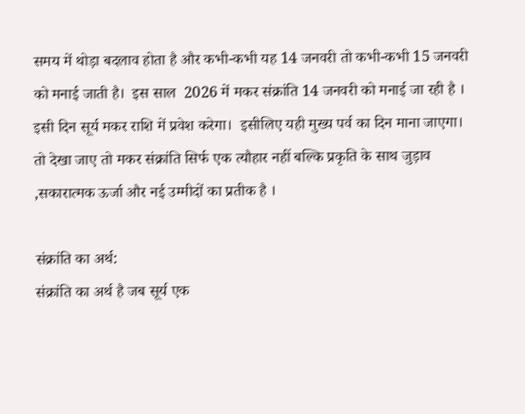समय में थोड़ा बदलाव होता है और कभी-कभी यह 14 जनवरी तो कभी-कभी 15 जनवरी को मनाई जाती है।  इस साल  2026 में मकर संक्रांति 14 जनवरी को मनाई जा रही है । इसी दिन सूर्य मकर राशि में प्रवेश करेगा।  इसीलिए यही मुख्य पर्व का दिन माना जाएगा।  तो देखा जाए तो मकर संक्रांति सिर्फ एक त्यौहार नहीं बल्कि प्रकृति के साथ जुड़ाव ,सकारात्मक ऊर्जा और नई उम्मीदों का प्रतीक है ।

संक्रांति का अर्थ:
संक्रांति का अर्थ है जब सूर्य एक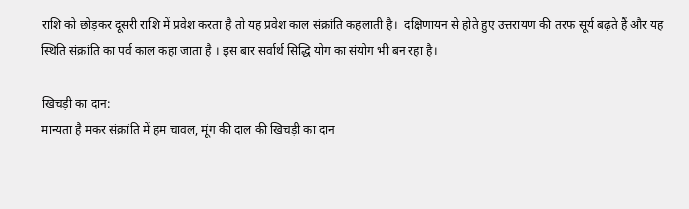राशि को छोड़कर दूसरी राशि में प्रवेश करता है तो यह प्रवेश काल संक्रांति कहलाती है।  दक्षिणायन से होते हुए उत्तरायण की तरफ सूर्य बढ़ते हैं और यह स्थिति संक्रांति का पर्व काल कहा जाता है । इस बार सर्वार्थ सिद्धि योग का संयोग भी बन रहा है।

खिचड़ी का दान:
मान्यता है मकर संक्रांति में हम चावल, मूंग की दाल की खिचड़ी का दान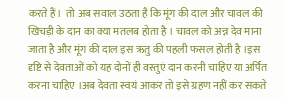करते हैं।  तो अब सवाल उठता है कि मूंग की दाल और चावल की खिचड़ी के दान का क्या मतलब होता है । चावल को अन्न देव माना जाता है और मूंग की दाल इस ऋतु की पहली फसल होती है ।‌इस दृष्टि से देवताओं को यह दोनों ही वस्तुएं दान करनी चाहिए या अर्पित करना चाहिए ।‌अब देवता स्वयं आकर तो इसे ग्रहण नहीं कर सकते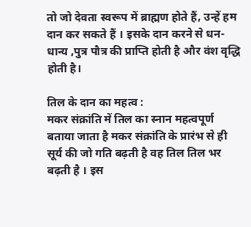तो जो देवता स्वरूप में ब्राह्मण होते हैं, उन्हें हम दान कर सकते हैं । इसके दान करने से धन-धान्य ,पुत्र पौत्र की प्राप्ति होती है और वंश वृद्धि होती है।

तिल के दान का महत्व :
मकर संक्रांति में तिल का स्नान महत्वपूर्ण बताया जाता है मकर संक्रांति के प्रारंभ से ही सूर्य की जो गति बढ़ती है वह तिल तिल भर बढ़ती है । इस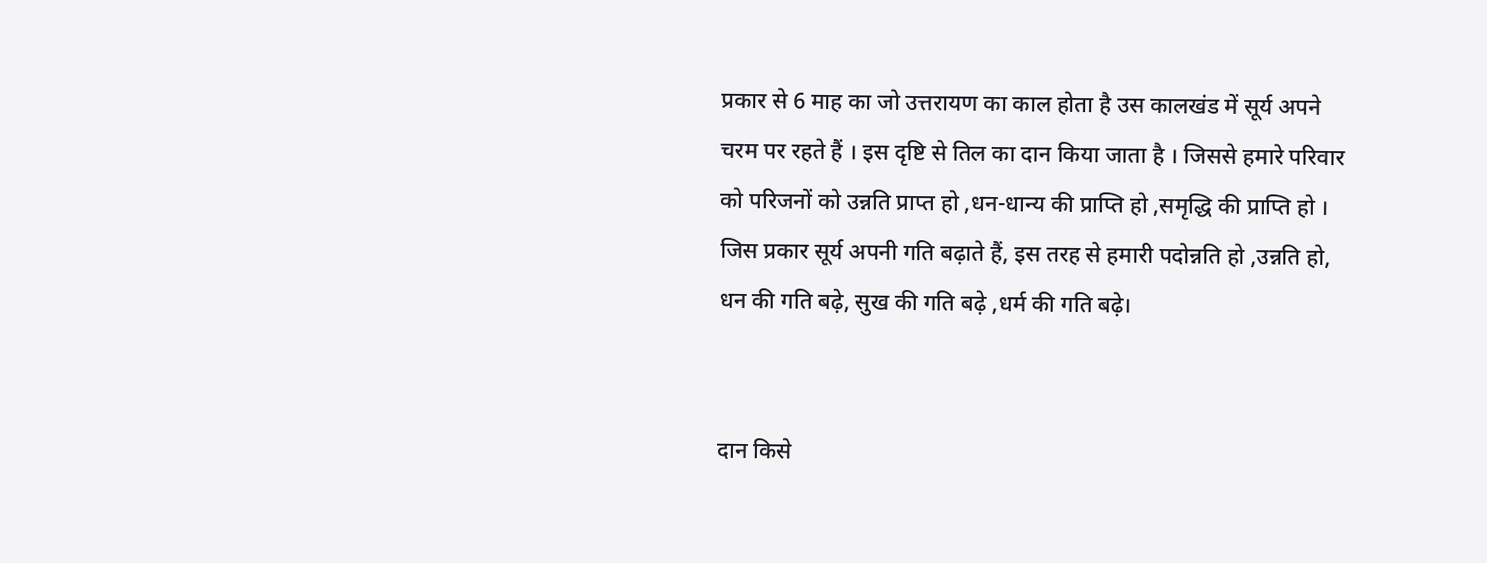प्रकार से 6 माह का जो उत्तरायण का काल होता है उस कालखंड में सूर्य अपने चरम पर रहते हैं । इस दृष्टि से तिल का दान किया जाता है । जिससे हमारे परिवार को परिजनों को उन्नति प्राप्त हो ,धन-धान्य की प्राप्ति हो ,समृद्धि की प्राप्ति हो । जिस प्रकार सूर्य अपनी गति बढ़ाते हैं, इस तरह से हमारी पदोन्नति हो ,उन्नति हो, धन की गति बढ़े, सुख की गति बढ़े ,धर्म की गति बढ़े।


दान किसे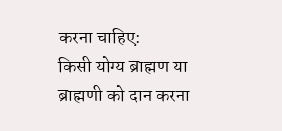करना चाहिए:
किसी योग्य ब्राह्मण या ब्राह्मणी को दान करना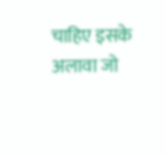चाहिए इसके अलावा जो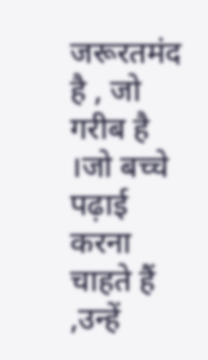जरूरतमंद है , जो गरीब है ।जो बच्चे पढ़ाई करना चाहते हैं ,उन्हें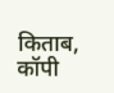किताब, कॉपी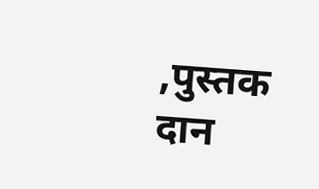,पुस्तक दान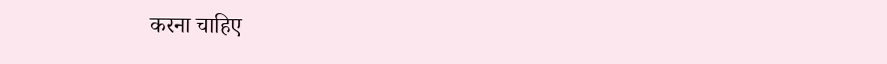करना चाहिए